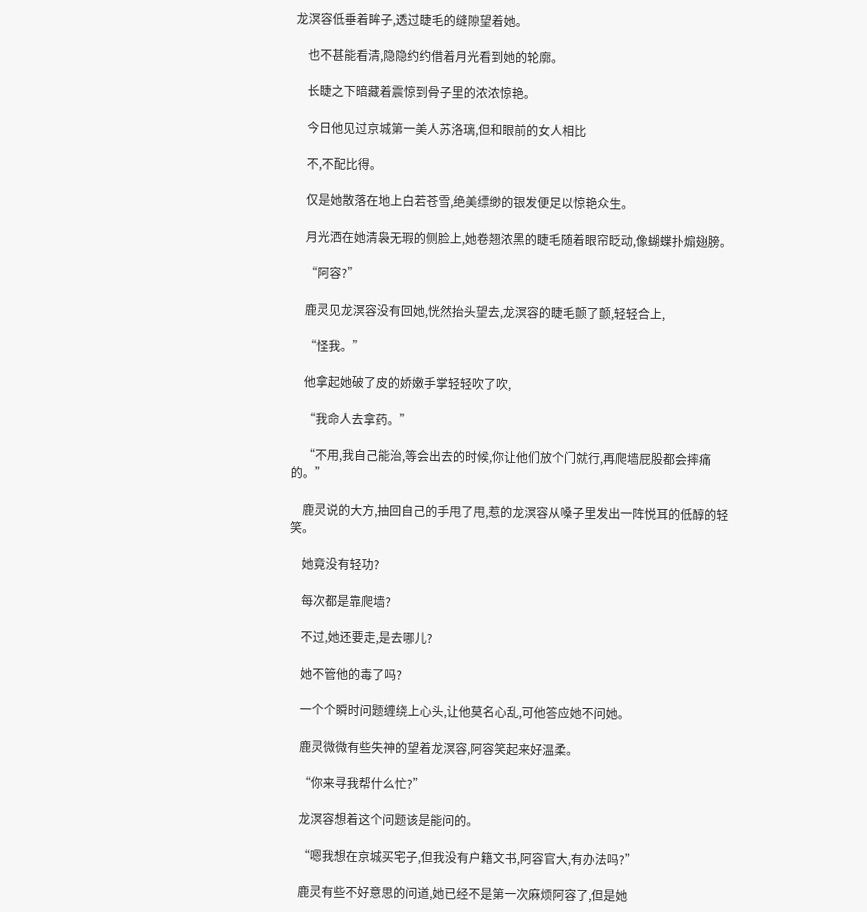龙溟容低垂着眸子,透过睫毛的缝隙望着她。

    也不甚能看清,隐隐约约借着月光看到她的轮廓。

    长睫之下暗藏着震惊到骨子里的浓浓惊艳。

    今日他见过京城第一美人苏洛璃,但和眼前的女人相比

    不,不配比得。

    仅是她散落在地上白若苍雪,绝美缥缈的银发便足以惊艳众生。

    月光洒在她清袅无瑕的侧脸上,她卷翘浓黑的睫毛随着眼帘眨动,像蝴蝶扑煽翅膀。

    “阿容?”

    鹿灵见龙溟容没有回她,恍然抬头望去,龙溟容的睫毛颤了颤,轻轻合上,

    “怪我。”

    他拿起她破了皮的娇嫩手掌轻轻吹了吹,

    “我命人去拿药。”

    “不用,我自己能治,等会出去的时候,你让他们放个门就行,再爬墙屁股都会摔痛的。”

    鹿灵说的大方,抽回自己的手甩了甩,惹的龙溟容从嗓子里发出一阵悦耳的低醇的轻笑。

    她竟没有轻功?

    每次都是靠爬墙?

    不过,她还要走,是去哪儿?

    她不管他的毒了吗?

    一个个瞬时问题缠绕上心头,让他莫名心乱,可他答应她不问她。

    鹿灵微微有些失神的望着龙溟容,阿容笑起来好温柔。

    “你来寻我帮什么忙?”

    龙溟容想着这个问题该是能问的。

    “嗯我想在京城买宅子,但我没有户籍文书,阿容官大,有办法吗?”

    鹿灵有些不好意思的问道,她已经不是第一次麻烦阿容了,但是她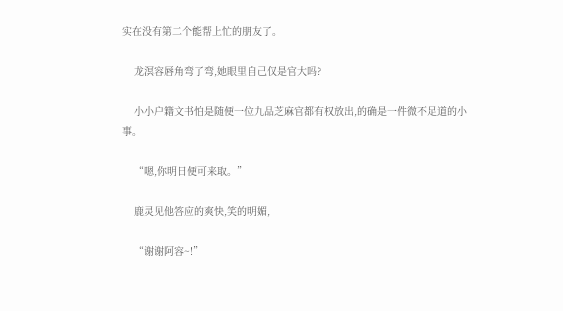实在没有第二个能帮上忙的朋友了。

    龙溟容唇角弯了弯,她眼里自己仅是官大吗?

    小小户籍文书怕是随便一位九品芝麻官都有权放出,的确是一件微不足道的小事。

    “嗯,你明日便可来取。”

    鹿灵见他答应的爽快,笑的明媚,

    “谢谢阿容~!”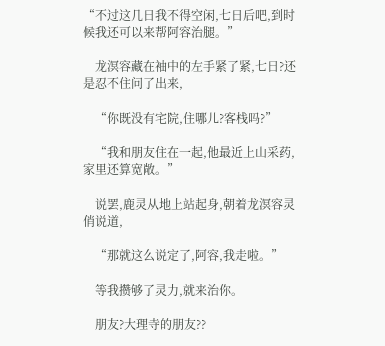“不过这几日我不得空闲,七日后吧,到时候我还可以来帮阿容治腿。”

    龙溟容藏在袖中的左手紧了紧,七日?还是忍不住问了出来,

    “你既没有宅院,住哪儿?客栈吗?”

    “我和朋友住在一起,他最近上山采药,家里还算宽敞。”

    说罢,鹿灵从地上站起身,朝着龙溟容灵俏说道,

    “那就这么说定了,阿容,我走啦。”

    等我攒够了灵力,就来治你。

    朋友?大理寺的朋友??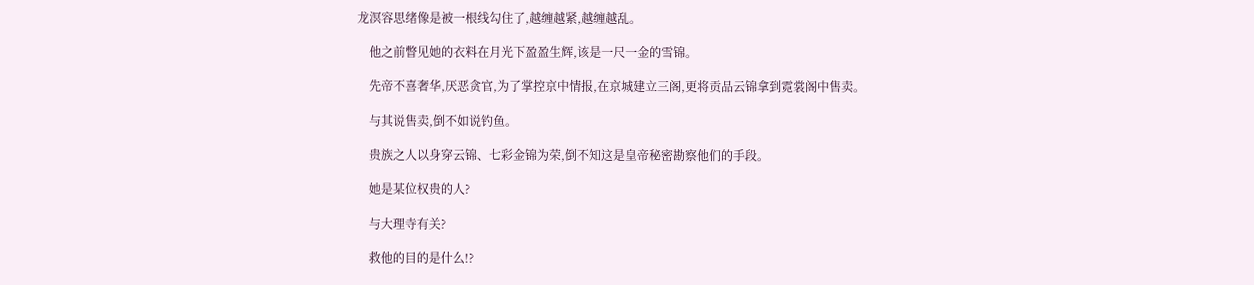龙溟容思绪像是被一根线勾住了,越缠越紧,越缠越乱。

    他之前瞥见她的衣料在月光下盈盈生辉,该是一尺一金的雪锦。

    先帝不喜奢华,厌恶贪官,为了掌控京中情报,在京城建立三阁,更将贡品云锦拿到霓裳阁中售卖。

    与其说售卖,倒不如说钓鱼。

    贵族之人以身穿云锦、七彩金锦为荣,倒不知这是皇帝秘密勘察他们的手段。

    她是某位权贵的人?

    与大理寺有关?

    救他的目的是什么!?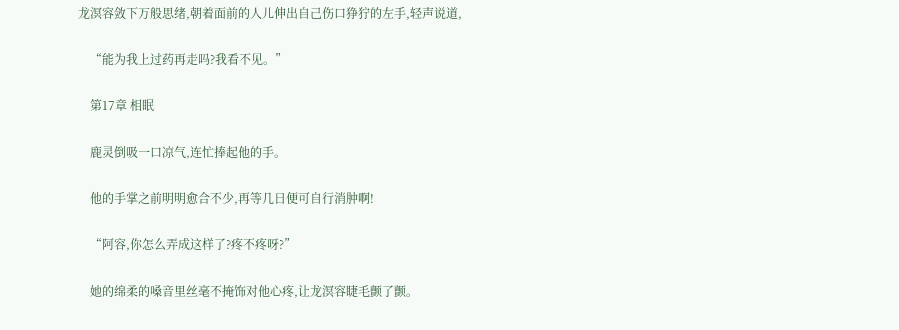龙溟容敛下万般思绪,朝着面前的人儿伸出自己伤口狰狞的左手,轻声说道,

    “能为我上过药再走吗?我看不见。”

    第17章 相眠

    鹿灵倒吸一口凉气,连忙捧起他的手。

    他的手掌之前明明愈合不少,再等几日便可自行消肿啊!

    “阿容,你怎么弄成这样了?疼不疼呀?”

    她的绵柔的嗓音里丝毫不掩饰对他心疼,让龙溟容睫毛颤了颤。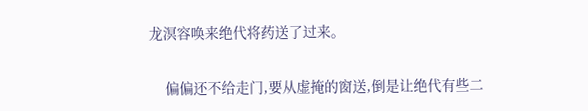龙溟容唤来绝代将药送了过来。

    偏偏还不给走门,要从虚掩的窗送,倒是让绝代有些二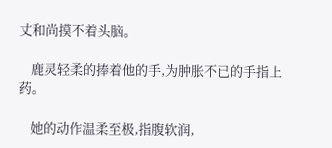丈和尚摸不着头脑。

    鹿灵轻柔的捧着他的手,为肿胀不已的手指上药。

    她的动作温柔至极,指腹软润,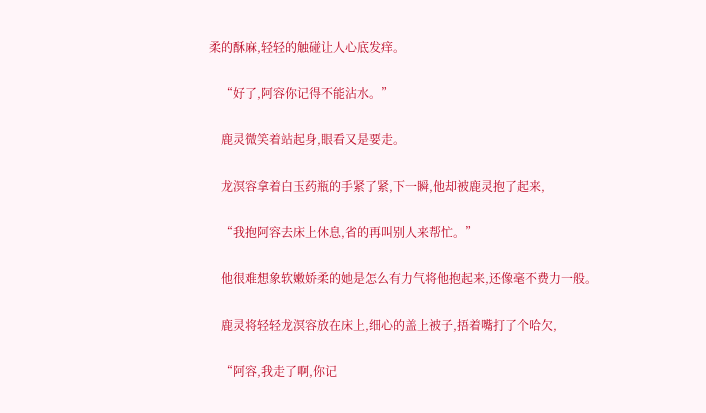柔的酥麻,轻轻的触碰让人心底发痒。

    “好了,阿容你记得不能沾水。”

    鹿灵微笑着站起身,眼看又是要走。

    龙溟容拿着白玉药瓶的手紧了紧,下一瞬,他却被鹿灵抱了起来,

    “我抱阿容去床上休息,省的再叫别人来帮忙。”

    他很难想象软嫩娇柔的她是怎么有力气将他抱起来,还像毫不费力一般。

    鹿灵将轻轻龙溟容放在床上,细心的盖上被子,捂着嘴打了个哈欠,

    “阿容,我走了啊,你记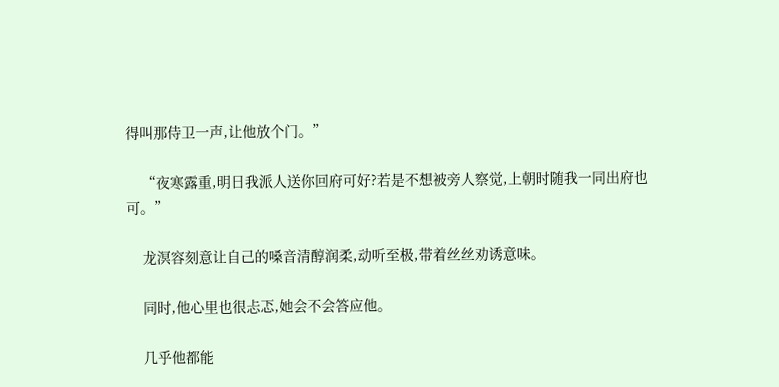得叫那侍卫一声,让他放个门。”

    “夜寒露重,明日我派人送你回府可好?若是不想被旁人察觉,上朝时随我一同出府也可。”

    龙溟容刻意让自己的嗓音清醇润柔,动听至极,带着丝丝劝诱意味。

    同时,他心里也很忐忑,她会不会答应他。

    几乎他都能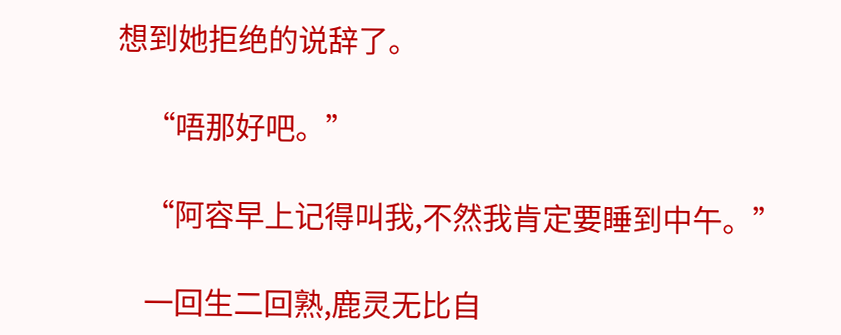想到她拒绝的说辞了。

    “唔那好吧。”

    “阿容早上记得叫我,不然我肯定要睡到中午。”

    一回生二回熟,鹿灵无比自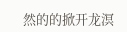然的的掀开龙溟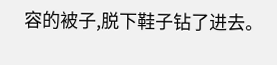容的被子,脱下鞋子钻了进去。